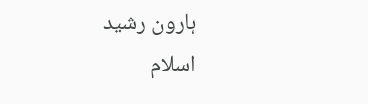ہارون رشید
اسلام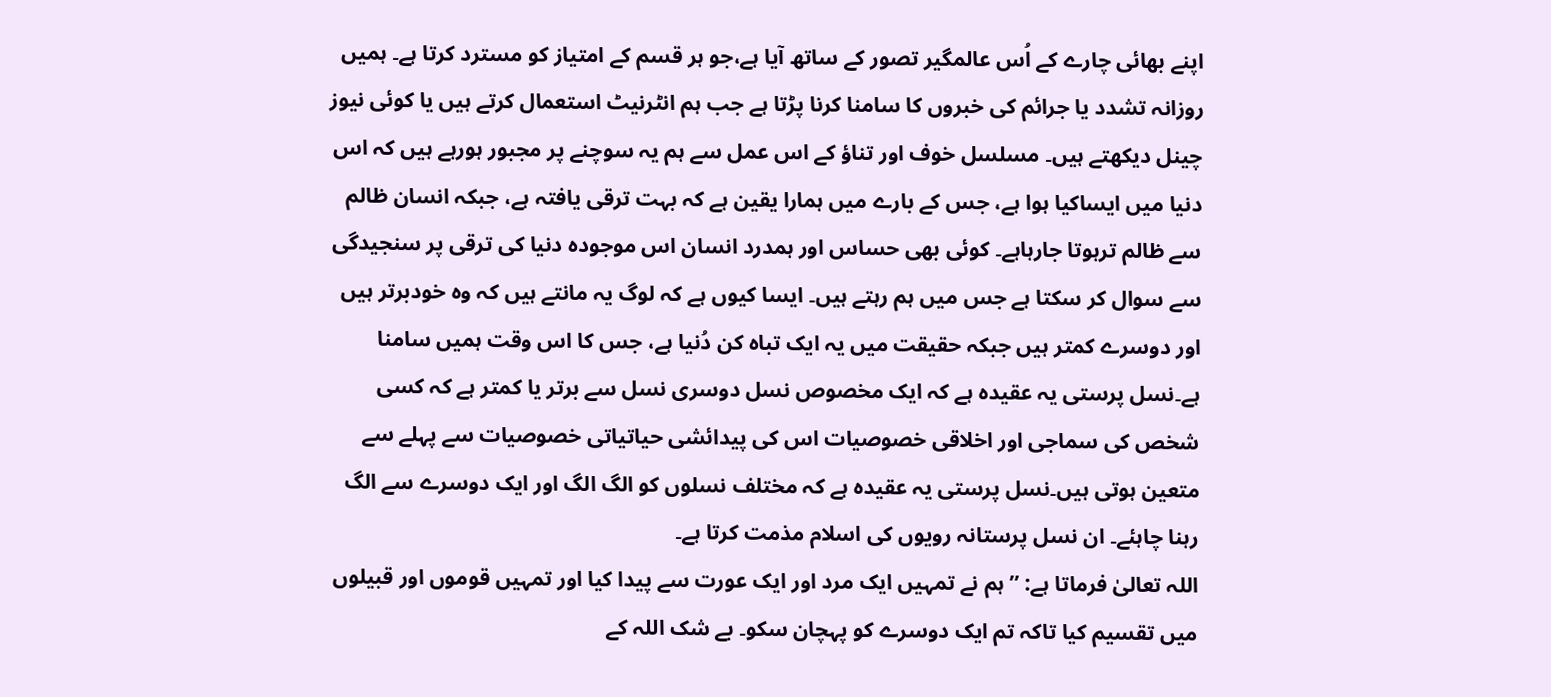اپنے بھائی چارے کے اُس عالمگیر تصور کے ساتھ آیا ہے،جو ہر قسم کے امتیاز کو مسترد کرتا ہے۔ ہمیں روزانہ تشدد یا جرائم کی خبروں کا سامنا کرنا پڑتا ہے جب ہم انٹرنیٹ استعمال کرتے ہیں یا کوئی نیوز چینل دیکھتے ہیں۔ مسلسل خوف اور تناؤ کے اس عمل سے ہم یہ سوچنے پر مجبور ہورہے ہیں کہ اس دنیا میں ایساکیا ہوا ہے، جس کے بارے میں ہمارا یقین ہے کہ بہت ترقی یافتہ ہے، جبکہ انسان ظالم سے ظالم ترہوتا جارہاہے۔ کوئی بھی حساس اور ہمدرد انسان اس موجودہ دنیا کی ترقی پر سنجیدگی سے سوال کر سکتا ہے جس میں ہم رہتے ہیں۔ ایسا کیوں ہے کہ لوگ یہ مانتے ہیں کہ وہ خودبرتر ہیں اور دوسرے کمتر ہیں جبکہ حقیقت میں یہ ایک تباہ کن دُنیا ہے، جس کا اس وقت ہمیں سامنا ہے۔نسل پرستی یہ عقیدہ ہے کہ ایک مخصوص نسل دوسری نسل سے برتر یا کمتر ہے کہ کسی شخص کی سماجی اور اخلاقی خصوصیات اس کی پیدائشی حیاتیاتی خصوصیات سے پہلے سے متعین ہوتی ہیں۔نسل پرستی یہ عقیدہ ہے کہ مختلف نسلوں کو الگ الگ اور ایک دوسرے سے الگ رہنا چاہئے۔ ان نسل پرستانہ رویوں کی اسلام مذمت کرتا ہے۔
اللہ تعالیٰ فرماتا ہے: ’’ہم نے تمہیں ایک مرد اور ایک عورت سے پیدا کیا اور تمہیں قوموں اور قبیلوں میں تقسیم کیا تاکہ تم ایک دوسرے کو پہچان سکو۔ بے شک اللہ کے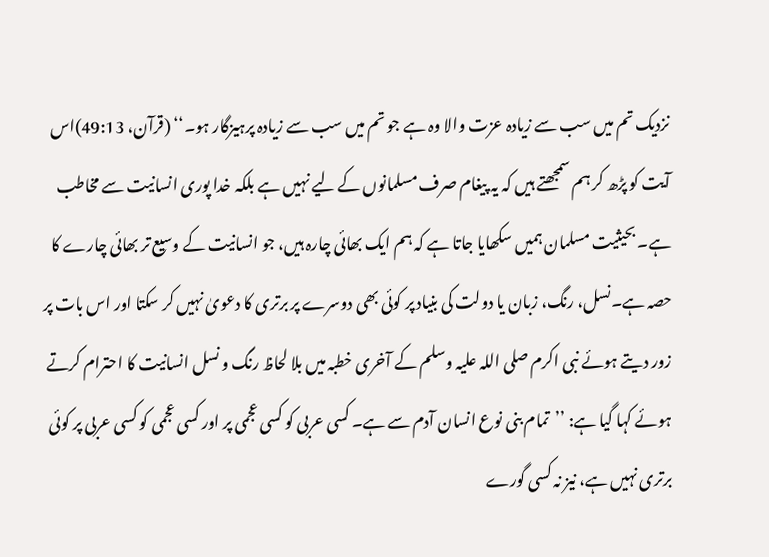نزدیک تم میں سب سے زیادہ عزت والا وہ ہے جو تم میں سب سے زیادہ پرہیزگار ہو۔‘‘ (قرآن، 49:13)اس آیت کو پڑھ کر ہم سمجھتے ہیں کہ یہ پیغام صرف مسلمانوں کے لیے نہیں ہے بلکہ خدا پوری انسانیت سے مخاطب ہے۔ بحیثیت مسلمان ہمیں سکھایا جاتا ہے کہ ہم ایک بھائی چارہ ہیں، جو انسانیت کے وسیع تر بھائی چارے کا حصہ ہے۔نسل، رنگ، زبان یا دولت کی بنیاد پر کوئی بھی دوسرے پر برتری کا دعویٰ نہیں کر سکتا اور اس بات پر زور دیتے ہوئے نبی اکرم صلی اللہ علیہ وسلم کے آخری خطبہ میں بلا لحاظ رنگ و نسل انسانیت کا احترام کرتے ہوئے کہا گیا ہے: ’’تمام بنی نوع انسان آدم سے ہے۔ کسی عربی کو کسی عجمی پر اور کسی عجمی کو کسی عربی پر کوئی برتری نہیں ہے، نیز نہ کسی گورے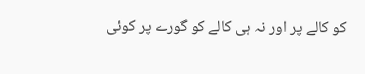کو کالے پر اور نہ ہی کالے کو گورے پر کوئی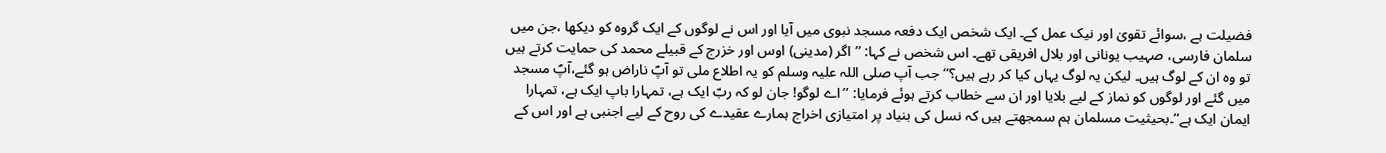فضیلت ہے ،سوائے تقویٰ اور نیک عمل کے۔ ایک شخص ایک دفعہ مسجد نبوی میں آیا اور اس نے لوگوں کے ایک گروہ کو دیکھا ،جن میں سلمان فارسی، صہیب یونانی اور بلال افریقی تھے۔ اس شخص نے کہا: ’’اگر (مدینی) اوس اور خزرج کے قبیلے محمد کی حمایت کرتے ہیں تو وہ ان کے لوگ ہیں۔ لیکن یہ لوگ یہاں کیا کر رہے ہیں؟‘‘ جب آپ صلی اللہ علیہ وسلم کو یہ اطلاع ملی تو آپؐ ناراض ہو گئے،آپؐ مسجد میں گئے اور لوگوں کو نماز کے لیے بلایا اور ان سے خطاب کرتے ہوئے فرمایا: ’’اے لوگو! جان لو کہ ربّ ایک ہے، تمہارا باپ ایک ہے، تمہارا ایمان ایک ہے‘‘۔بحیثیت مسلمان ہم سمجھتے ہیں کہ نسل کی بنیاد پر امتیازی اخراج ہمارے عقیدے کی روح کے لیے اجنبی ہے اور اس کے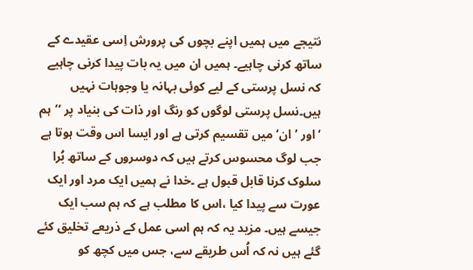نتیجے میں ہمیں اپنے بچوں کی پرورش اِسی عقیدے کے ساتھ کرنی چاہیے۔ ہمیں ان میں یہ بات پیدا کرنی چاہیے کہ نسل پرستی کے لیے کوئی بہانہ یا وجوہات نہیں ہیں۔نسل پرستی لوگوں کو رنگ اور ذات کی بنیاد پر ‘’ہم ‘اور ’ان‘ میں تقسیم کرتی ہے اور ایسا اس وقت ہوتا ہے جب لوگ محسوس کرتے ہیں کہ دوسروں کے ساتھ بُرا سلوک کرنا قابل قبول ہے ۔خدا نے ہمیں ایک مرد اور ایک عورت سے پیدا کیا ،اس کا مطلب ہے کہ ہم سب ایک جیسے ہیں۔ مزید یہ کہ ہم اسی عمل کے ذریعے تخلیق کئے گئے ہیں نہ کہ اُس طریقے سے، جس میں کچھ کو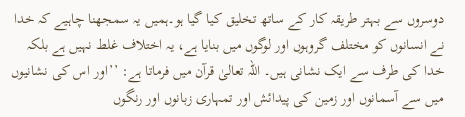دوسروں سے بہتر طریقہ کار کے ساتھ تخلیق کیا گیا ہو۔ہمیں یہ سمجھنا چاہیے کہ خدا نے انسانوں کو مختلف گروہوں اور لوگوں میں بنایا ہے، یہ اختلاف غلط نہیں ہے بلکہ خدا کی طرف سے ایک نشانی ہیں۔ اللہ تعالیٰ قرآن میں فرماتا ہے: ’’اور اس کی نشانیوں میں سے آسمانوں اور زمین کی پیدائش اور تمہاری زبانوں اور رنگوں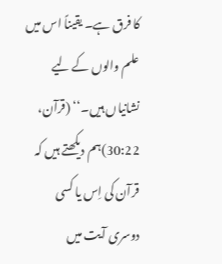کا فرق ہے۔ یقیناً اس میں علم والوں کے لیے نشانیاں ہیں۔‘‘ (قرآن، 30:22)ہم دیکھتے ہیں کہ قرآن کی اِس یا کسی دوسری آیت میں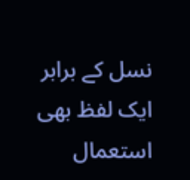نسل کے برابر ایک لفظ بھی استعمال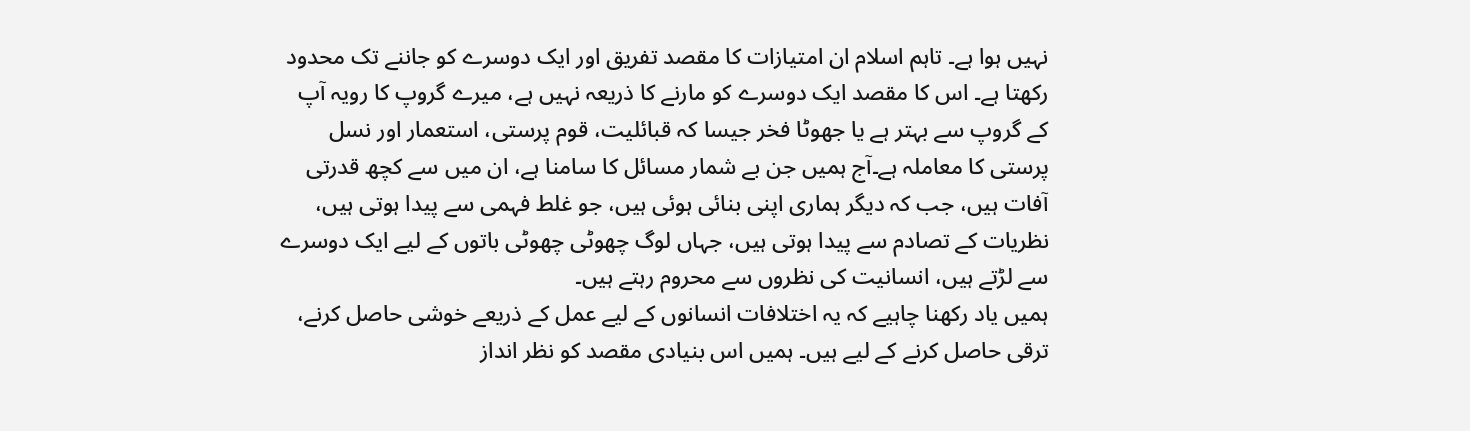نہیں ہوا ہے۔ تاہم اسلام ان امتیازات کا مقصد تفریق اور ایک دوسرے کو جاننے تک محدود رکھتا ہے۔ اس کا مقصد ایک دوسرے کو مارنے کا ذریعہ نہیں ہے، میرے گروپ کا رویہ آپ کے گروپ سے بہتر ہے یا جھوٹا فخر جیسا کہ قبائلیت، قوم پرستی، استعمار اور نسل پرستی کا معاملہ ہے۔آج ہمیں جن بے شمار مسائل کا سامنا ہے، ان میں سے کچھ قدرتی آفات ہیں، جب کہ دیگر ہماری اپنی بنائی ہوئی ہیں، جو غلط فہمی سے پیدا ہوتی ہیں، نظریات کے تصادم سے پیدا ہوتی ہیں، جہاں لوگ چھوٹی چھوٹی باتوں کے لیے ایک دوسرے سے لڑتے ہیں، انسانیت کی نظروں سے محروم رہتے ہیں۔
ہمیں یاد رکھنا چاہیے کہ یہ اختلافات انسانوں کے لیے عمل کے ذریعے خوشی حاصل کرنے، ترقی حاصل کرنے کے لیے ہیں۔ ہمیں اس بنیادی مقصد کو نظر انداز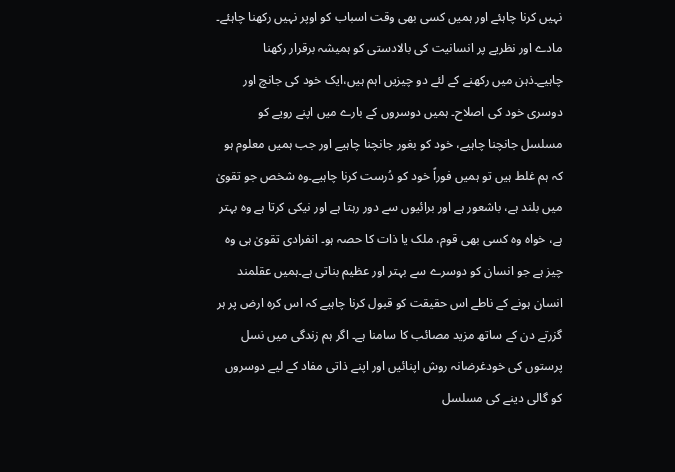نہیں کرنا چاہئے اور ہمیں کسی بھی وقت اسباب کو اوپر نہیں رکھنا چاہئے۔ مادے اور نظریے پر انسانیت کی بالادستی کو ہمیشہ برقرار رکھنا چاہیے۔ذہن میں رکھنے کے لئے دو چیزیں اہم ہیں،ایک خود کی جانچ اور دوسری خود کی اصلاح۔ ہمیں دوسروں کے بارے میں اپنے رویے کو مسلسل جانچنا چاہیے، خود کو بغور جانچنا چاہیے اور جب ہمیں معلوم ہو کہ ہم غلط ہیں تو ہمیں فوراً خود کو دُرست کرنا چاہیے۔وہ شخص جو تقویٰ میں بلند ہے، باشعور ہے اور برائیوں سے دور رہتا ہے اور نیکی کرتا ہے وہ بہتر ہے، خواہ وہ کسی بھی قوم، ملک یا ذات کا حصہ ہو۔ انفرادی تقویٰ ہی وہ چیز ہے جو انسان کو دوسرے سے بہتر اور عظیم بناتی ہے۔ہمیں عقلمند انسان ہونے کے ناطے اس حقیقت کو قبول کرنا چاہیے کہ اس کرہ ارض پر ہر گزرتے دن کے ساتھ مزید مصائب کا سامنا ہے۔ اگر ہم زندگی میں نسل پرستوں کی خودغرضانہ روش اپنائیں اور اپنے ذاتی مفاد کے لیے دوسروں کو گالی دینے کی مسلسل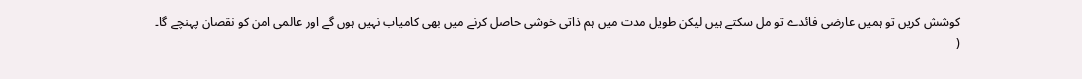کوشش کریں تو ہمیں عارضی فائدے تو مل سکتے ہیں لیکن طویل مدت میں ہم ذاتی خوشی حاصل کرنے میں بھی کامیاب نہیں ہوں گے اور عالمی امن کو نقصان پہنچے گا۔
(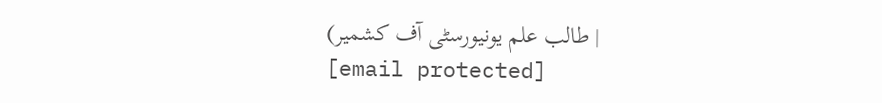| طالب علم یونیورسٹی آف کشمیر)
[email protected]